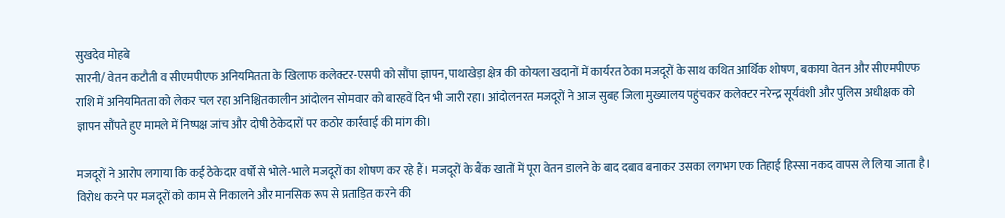सुखदेव मोहबे
सारनी/ वेतन कटौती व सीएमपीएफ अनियमितता के खिलाफ कलेक्टर-एसपी को सौंपा ज्ञापन,पाथाखेड़ा क्षेत्र की कोयला खदानों में कार्यरत ठेका मजदूरों के साथ कथित आर्थिक शोषण, बकाया वेतन और सीएमपीएफ राशि में अनियमितता को लेकर चल रहा अनिश्चितकालीन आंदोलन सोमवार को बारहवें दिन भी जारी रहा। आंदोलनरत मजदूरों ने आज सुबह जिला मुख्यालय पहुंचकर कलेक्टर नरेन्द्र सूर्यवंशी और पुलिस अधीक्षक को ज्ञापन सौंपते हुए मामले में निष्पक्ष जांच और दोषी ठेकेदारों पर कठोर कार्रवाई की मांग की।

मजदूरों ने आरोप लगाया कि कई ठेकेदार वर्षों से भोले-भाले मजदूरों का शोषण कर रहे हैं। मजदूरों के बैंक खातों में पूरा वेतन डालने के बाद दबाव बनाकर उसका लगभग एक तिहाई हिस्सा नकद वापस ले लिया जाता है। विरोध करने पर मजदूरों को काम से निकालने और मानसिक रूप से प्रताड़ित करने की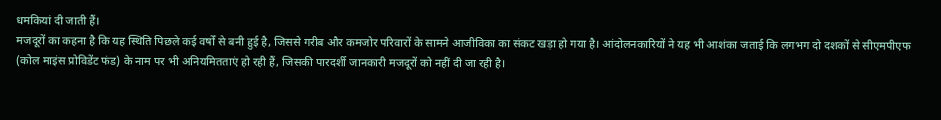धमकियां दी जाती हैं।
मजदूरों का कहना है कि यह स्थिति पिछले कई वर्षों से बनी हुई है, जिससे गरीब और कमजोर परिवारों के सामने आजीविका का संकट खड़ा हो गया है। आंदोलनकारियों ने यह भी आशंका जताई कि लगभग दो दशकों से सीएमपीएफ (कोल माइंस प्रोविडेंट फंड) के नाम पर भी अनियमितताएं हो रही हैं, जिसकी पारदर्शी जानकारी मजदूरों को नहीं दी जा रही है।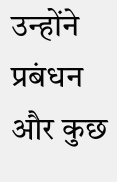उन्होंने प्रबंधन और कुछ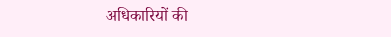अधिकारियों की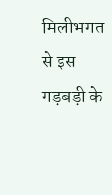मिलीभगत से इस गड़बड़ी के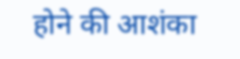होने की आशंका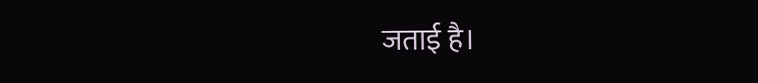जताई है।